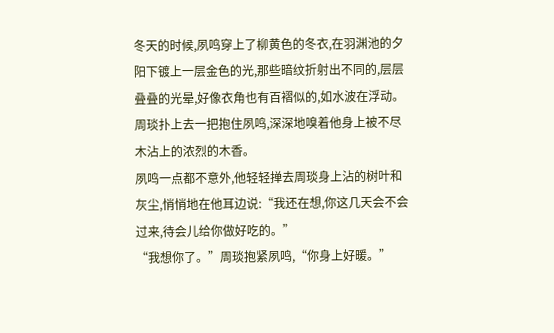冬天的时候,夙鸣穿上了柳黄色的冬衣,在羽渊池的夕阳下镀上一层金色的光,那些暗纹折射出不同的,层层叠叠的光晕,好像衣角也有百褶似的,如水波在浮动。
周琰扑上去一把抱住夙鸣,深深地嗅着他身上被不尽木沾上的浓烈的木香。
夙鸣一点都不意外,他轻轻掸去周琰身上沾的树叶和灰尘,悄悄地在他耳边说:“我还在想,你这几天会不会过来,待会儿给你做好吃的。”
“我想你了。”周琰抱紧夙鸣,“你身上好暖。”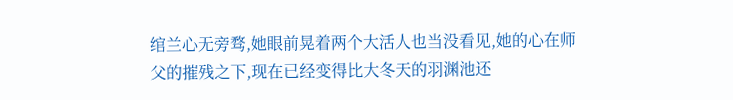绾兰心无旁骛,她眼前晃着两个大活人也当没看见,她的心在师父的摧残之下,现在已经变得比大冬天的羽渊池还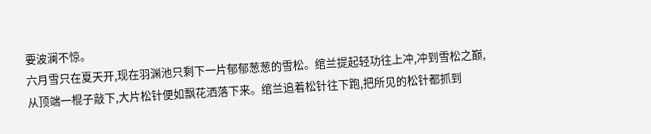要波澜不惊。
六月雪只在夏天开,现在羽渊池只剩下一片郁郁葱葱的雪松。绾兰提起轻功往上冲,冲到雪松之巅,从顶端一棍子敲下,大片松针便如飘花洒落下来。绾兰追着松针往下跑,把所见的松针都抓到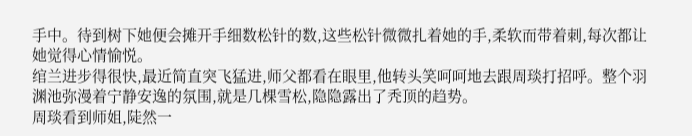手中。待到树下她便会摊开手细数松针的数,这些松针微微扎着她的手,柔软而带着刺,每次都让她觉得心情愉悦。
绾兰进步得很快,最近简直突飞猛进,师父都看在眼里,他转头笑呵呵地去跟周琰打招呼。整个羽渊池弥漫着宁静安逸的氛围,就是几棵雪松,隐隐露出了秃顶的趋势。
周琰看到师姐,陡然一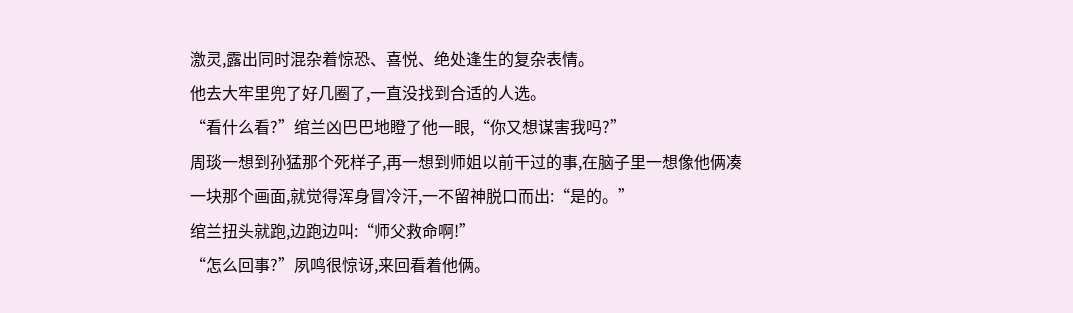激灵,露出同时混杂着惊恐、喜悦、绝处逢生的复杂表情。
他去大牢里兜了好几圈了,一直没找到合适的人选。
“看什么看?”绾兰凶巴巴地瞪了他一眼,“你又想谋害我吗?”
周琰一想到孙猛那个死样子,再一想到师姐以前干过的事,在脑子里一想像他俩凑一块那个画面,就觉得浑身冒冷汗,一不留神脱口而出:“是的。”
绾兰扭头就跑,边跑边叫:“师父救命啊!”
“怎么回事?”夙鸣很惊讶,来回看着他俩。